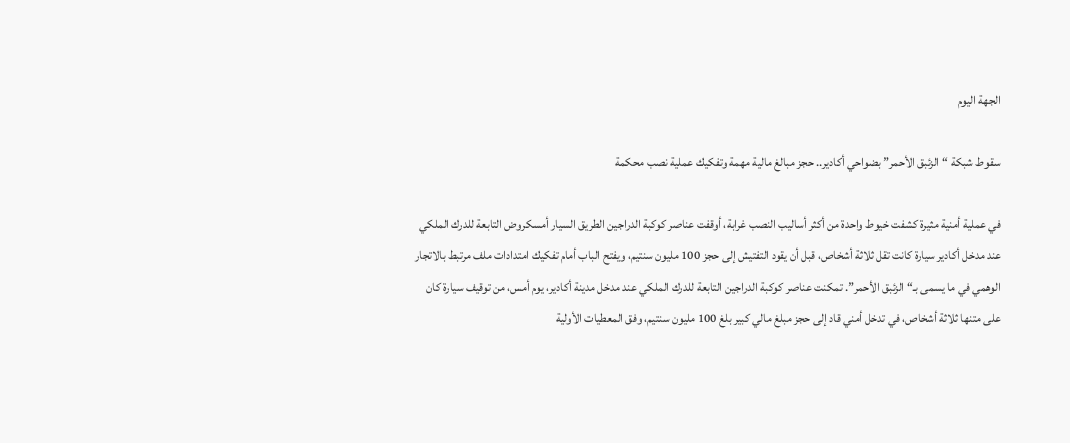الجهة اليوم

سقوط شبكة “الزئبق الأحمر” بضواحي أكادير.. حجز مبالغ مالية مهمة وتفكيك عملية نصب محكمة

في عملية أمنية مثيرة كشفت خيوط واحدة من أكثر أساليب النصب غرابة، أوقفت عناصر كوكبة الدراجين الطريق السيار أمسكروض التابعة للدرك الملكي عند مدخل أكادير سيارة كانت تقل ثلاثة أشخاص، قبل أن يقود التفتيش إلى حجز 100 مليون سنتيم، ويفتح الباب أمام تفكيك امتدادات ملف مرتبط بالاتجار الوهمي في ما يسمى بـ“الزئبق الأحمر”. تمكنت عناصر كوكبة الدراجين التابعة للدرك الملكي عند مدخل مدينة أكادير، يوم أمس، من توقيف سيارة كان على متنها ثلاثة أشخاص، في تدخل أمني قاد إلى حجز مبلغ مالي كبير بلغ 100 مليون سنتيم، وفق المعطيات الأولية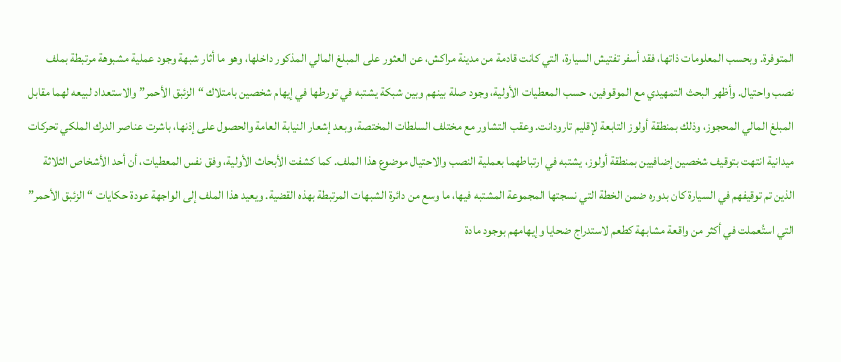المتوفرة. وبحسب المعلومات ذاتها، فقد أسفر تفتيش السيارة، التي كانت قادمة من مدينة مراكش، عن العثور على المبلغ المالي المذكور داخلها، وهو ما أثار شبهة وجود عملية مشبوهة مرتبطة بملف نصب واحتيال. وأظهر البحث التمهيدي مع الموقوفين، حسب المعطيات الأولية، وجود صلة بينهم وبين شبكة يشتبه في تورطها في إيهام شخصين بامتلاك “الزئبق الأحمر” والاستعداد لبيعه لهما مقابل المبلغ المالي المحجوز، وذلك بمنطقة أولوز التابعة لإقليم تارودانت. وعقب التشاور مع مختلف السلطات المختصة، وبعد إشعار النيابة العامة والحصول على إذنها، باشرت عناصر الدرك الملكي تحركات ميدانية انتهت بتوقيف شخصين إضافيين بمنطقة أولوز، يشتبه في ارتباطهما بعملية النصب والاحتيال موضوع هذا الملف. كما كشفت الأبحاث الأولية، وفق نفس المعطيات، أن أحد الأشخاص الثلاثة الذين تم توقيفهم في السيارة كان بدوره ضمن الخطة التي نسجتها المجموعة المشتبه فيها، ما وسع من دائرة الشبهات المرتبطة بهذه القضية. ويعيد هذا الملف إلى الواجهة عودة حكايات “الزئبق الأحمر” التي استُعملت في أكثر من واقعة مشابهة كطعم لاستدراج ضحايا وإيهامهم بوجود مادة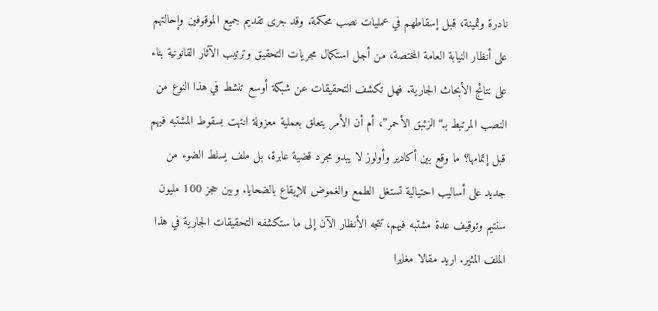نادرة وثمينة، قبل إسقاطهم في عمليات نصب محكمة. وقد جرى تقديم جميع الموقوفين وإحالتهم على أنظار النيابة العامة المختصة، من أجل استكمال مجريات التحقيق وترتيب الآثار القانونية بناء على نتائج الأبحاث الجارية. فهل تكشف التحقيقات عن شبكة أوسع تنشط في هذا النوع من النصب المرتبط بـ“الزئبق الأحمر”، أم أن الأمر يتعلق بعملية معزولة انتهت بسقوط المشتبه فيهم قبل إتمامها؟ ما وقع بين أكادير وأولوز لا يبدو مجرد قضية عابرة، بل ملف يسلط الضوء من جديد على أساليب احتيالية تستغل الطمع والغموض للإيقاع بالضحايا. وبين حجز 100 مليون سنتيم وتوقيف عدة مشتبه فيهم، تتجه الأنظار الآن إلى ما ستكشفه التحقيقات الجارية في هذا الملف المثير. اريد مقالا مغايرا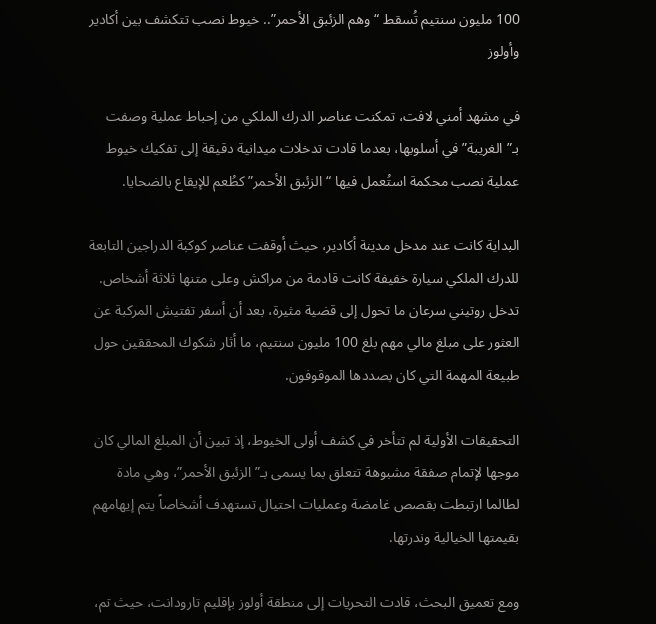100 مليون سنتيم تُسقط “وهم الزئبق الأحمر”.. خيوط نصب تتكشف بين أكادير وأولوز

في مشهد أمني لافت، تمكنت عناصر الدرك الملكي من إحباط عملية وصفت بـ”الغريبة” في أسلوبها، بعدما قادت تدخلات ميدانية دقيقة إلى تفكيك خيوط عملية نصب محكمة استُعمل فيها “الزئبق الأحمر” كطُعم للإيقاع بالضحايا.

البداية كانت عند مدخل مدينة أكادير، حيث أوقفت عناصر كوكبة الدراجين التابعة للدرك الملكي سيارة خفيفة كانت قادمة من مراكش وعلى متنها ثلاثة أشخاص. تدخل روتيني سرعان ما تحول إلى قضية مثيرة، بعد أن أسفر تفتيش المركبة عن العثور على مبلغ مالي مهم بلغ 100 مليون سنتيم، ما أثار شكوك المحققين حول طبيعة المهمة التي كان بصددها الموقوفون.

التحقيقات الأولية لم تتأخر في كشف أولى الخيوط، إذ تبين أن المبلغ المالي كان موجها لإتمام صفقة مشبوهة تتعلق بما يسمى بـ”الزئبق الأحمر”، وهي مادة لطالما ارتبطت بقصص غامضة وعمليات احتيال تستهدف أشخاصاً يتم إيهامهم بقيمتها الخيالية وندرتها.

ومع تعميق البحث، قادت التحريات إلى منطقة أولوز بإقليم تارودانت، حيث تم،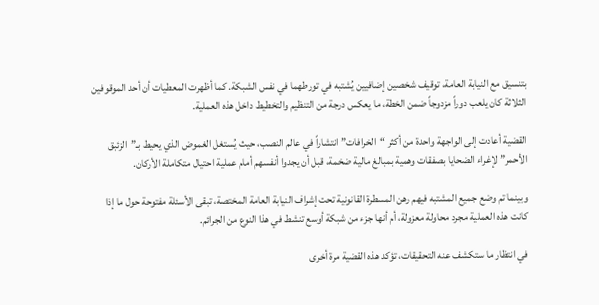بتنسيق مع النيابة العامة، توقيف شخصين إضافيين يُشتبه في تورطهما في نفس الشبكة. كما أظهرت المعطيات أن أحد الموقوفين الثلاثة كان يلعب دوراً مزدوجاً ضمن الخطة، ما يعكس درجة من التنظيم والتخطيط داخل هذه العملية.

القضية أعادت إلى الواجهة واحدة من أكثر “الخرافات” انتشاراً في عالم النصب، حيث يُستغل الغموض الذي يحيط بـ”الزئبق الأحمر” لإغراء الضحايا بصفقات وهمية بمبالغ مالية ضخمة، قبل أن يجدوا أنفسهم أمام عملية احتيال متكاملة الأركان.

وبينما تم وضع جميع المشتبه فيهم رهن المسطرة القانونية تحت إشراف النيابة العامة المختصة، تبقى الأسئلة مفتوحة حول ما إذا كانت هذه العملية مجرد محاولة معزولة، أم أنها جزء من شبكة أوسع تنشط في هذا النوع من الجرائم.

في انتظار ما ستكشف عنه التحقيقات، تؤكد هذه القضية مرة أخرى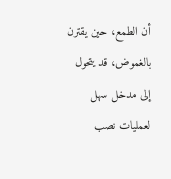أن الطمع، حين يقترن بالغموض، قد يتحول إلى مدخل سهل لعمليات نصب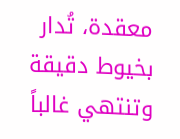معقدة، تُدار بخيوط دقيقة وتنتهي غالباً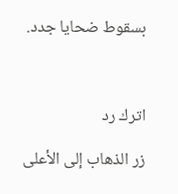بسقوط ضحايا جدد.



اترك رد

زر الذهاب إلى الأعلى